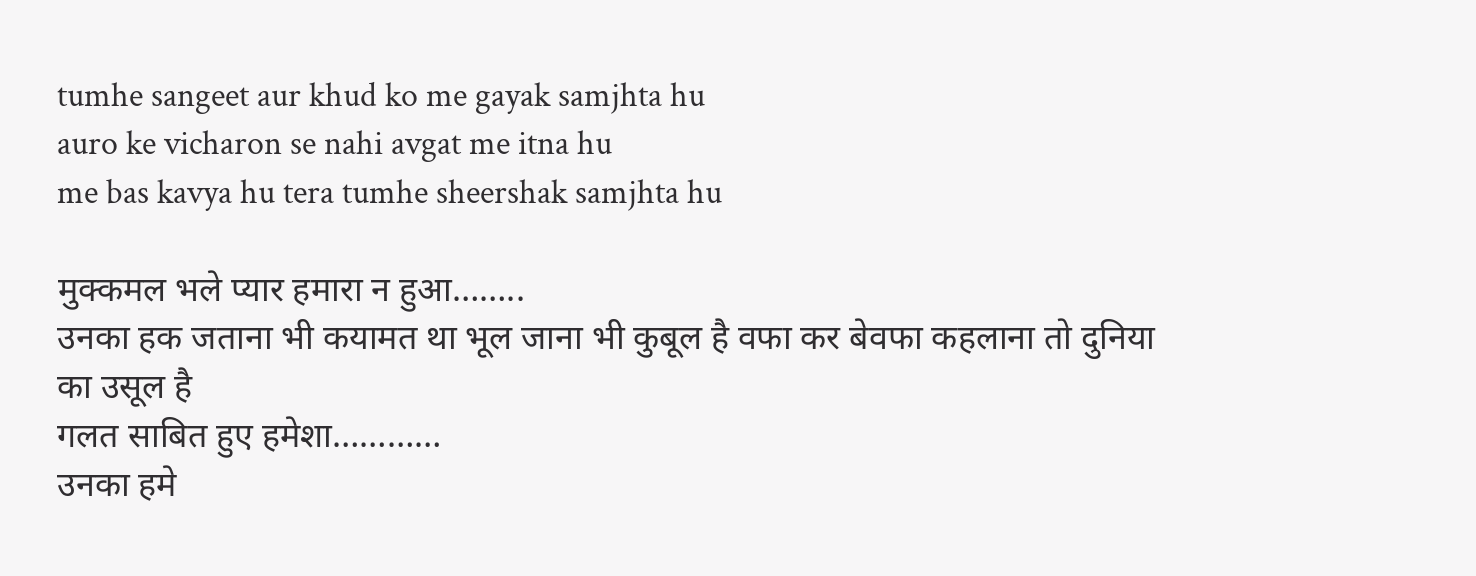tumhe sangeet aur khud ko me gayak samjhta hu
auro ke vicharon se nahi avgat me itna hu
me bas kavya hu tera tumhe sheershak samjhta hu

मुक्कमल भले प्यार हमारा न हुआ……..
उनका हक जताना भी कयामत था भूल जाना भी कुबूल है वफा कर बेवफा कहलाना तो दुनिया का उसूल है
गलत साबित हुए हमेशा…………
उनका हमे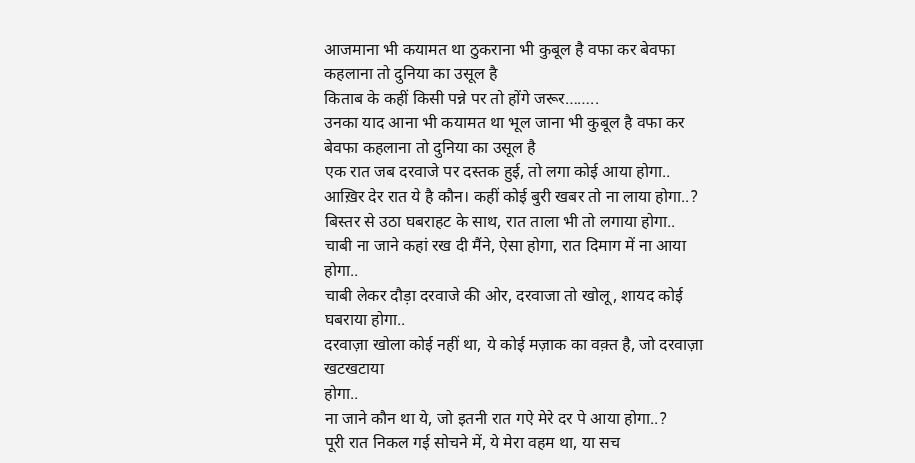आजमाना भी कयामत था ठुकराना भी कुबूल है वफा कर बेवफा कहलाना तो दुनिया का उसूल है
किताब के कहीं किसी पन्ने पर तो होंगे जरूर……..
उनका याद आना भी कयामत था भूल जाना भी कुबूल है वफा कर बेवफा कहलाना तो दुनिया का उसूल है
एक रात जब दरवाजे पर दस्तक हुई, तो लगा कोई आया होगा..
आख़िर देर रात ये है कौन। कहीं कोई बुरी खबर तो ना लाया होगा..?
बिस्तर से उठा घबराहट के साथ, रात ताला भी तो लगाया होगा..
चाबी ना जाने कहां रख दी मैंने, ऐसा होगा, रात दिमाग में ना आया होगा..
चाबी लेकर दौड़ा दरवाजे की ओर, दरवाजा तो खोलू, शायद कोई घबराया होगा..
दरवाज़ा खोला कोई नहीं था, ये कोई मज़ाक का वक़्त है, जो दरवाज़ा खटखटाया
होगा..
ना जाने कौन था ये, जो इतनी रात गऐ मेरे दर पे आया होगा..?
पूरी रात निकल गई सोचने में, ये मेरा वहम था, या सच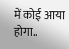में कोई आया होगा..